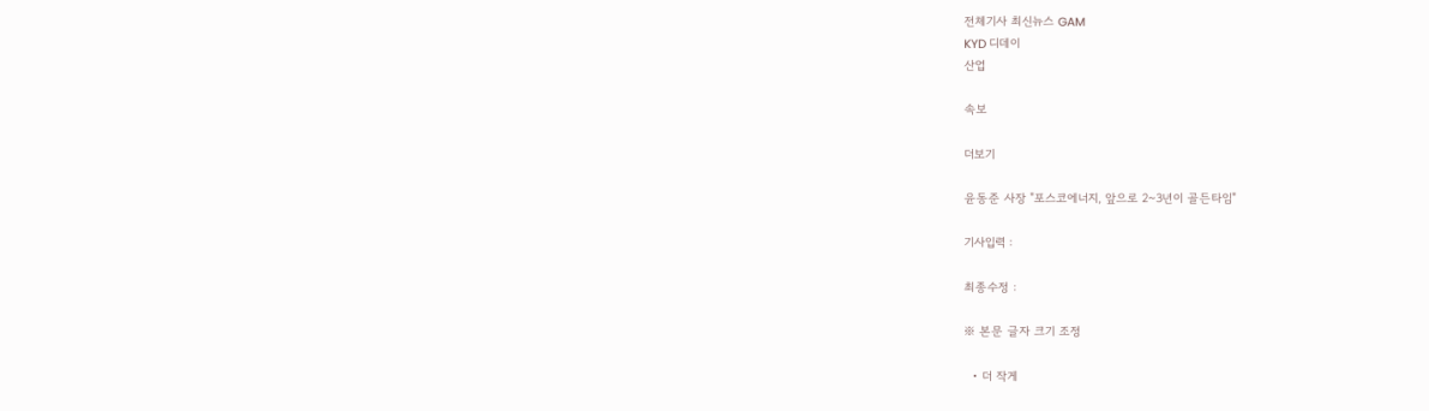전체기사 최신뉴스 GAM
KYD 디데이
산업

속보

더보기

윤동준 사장 "포스코에너지, 앞으로 2~3년이 골든타임"

기사입력 :

최종수정 :

※ 본문 글자 크기 조정

  • 더 작게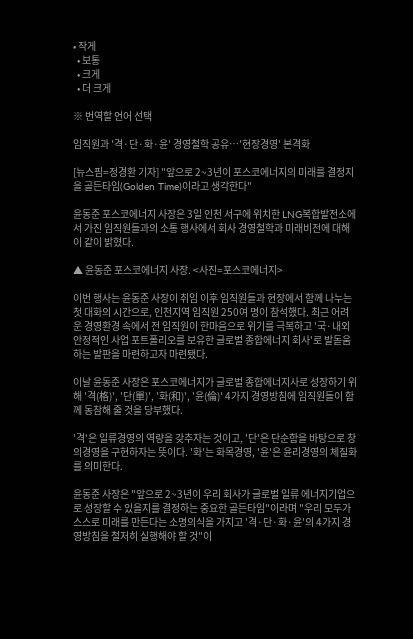• 작게
  • 보통
  • 크게
  • 더 크게

※ 번역할 언어 선택

임직원과 '격·단·화·윤' 경영철학 공유…'현장경영' 본격화

[뉴스핌=정경환 기자] "앞으로 2~3년이 포스코에너지의 미래를 결정지을 골든타임(Golden Time)이라고 생각한다"

윤동준 포스코에너지 사장은 3일 인천 서구에 위치한 LNG복합발전소에서 가진 임직원들과의 소통 행사에서 회사 경영철학과 미래비전에 대해 이 같이 밝혔다.

▲ 윤동준 포스코에너지 사장. <사진=포스코에너지>

이번 행사는 윤동준 사장이 취임 이후 임직원들과 현장에서 함께 나누는 첫 대화의 시간으로, 인천지역 임직원 250여 명이 참석했다. 최근 어려운 경영환경 속에서 전 임직원이 한마음으로 위기를 극복하고 '국·내외 안정적인 사업 포트폴리오를 보유한 글로벌 종합에너지 회사'로 발돋움하는 발판을 마련하고자 마련됐다.

이날 윤동준 사장은 포스코에너지가 글로벌 종합에너지사로 성장하기 위해 '격(格)', '단(單)', '화(和)', '윤(倫)' 4가지 경영방침에 임직원들이 함께 동참해 줄 것을 당부했다.

'격'은 일류경영의 역량을 갖추자는 것이고, '단'은 단순함을 바탕으로 창의경영을 구현하자는 뜻이다. '화'는 화목경영, '윤'은 윤리경영의 체질화를 의미한다.

윤동준 사장은 "앞으로 2~3년이 우리 회사가 글로벌 일류 에너지기업으로 성장할 수 있을지를 결정하는 중요한 골든타임"이라며 "우리 모두가 스스로 미래를 만든다는 소명의식을 가지고 '격·단·화·윤'의 4가지 경영방침을 철저히 실행해야 할 것"이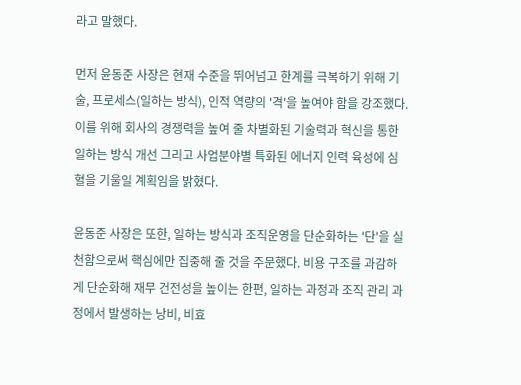라고 말했다.

먼저 윤동준 사장은 현재 수준을 뛰어넘고 한계를 극복하기 위해 기술, 프로세스(일하는 방식), 인적 역량의 '격'을 높여야 함을 강조했다. 이를 위해 회사의 경쟁력을 높여 줄 차별화된 기술력과 혁신을 통한 일하는 방식 개선 그리고 사업분야별 특화된 에너지 인력 육성에 심혈을 기울일 계획임을 밝혔다.

윤동준 사장은 또한, 일하는 방식과 조직운영을 단순화하는 '단'을 실천함으로써 핵심에만 집중해 줄 것을 주문했다. 비용 구조를 과감하게 단순화해 재무 건전성을 높이는 한편, 일하는 과정과 조직 관리 과정에서 발생하는 낭비, 비효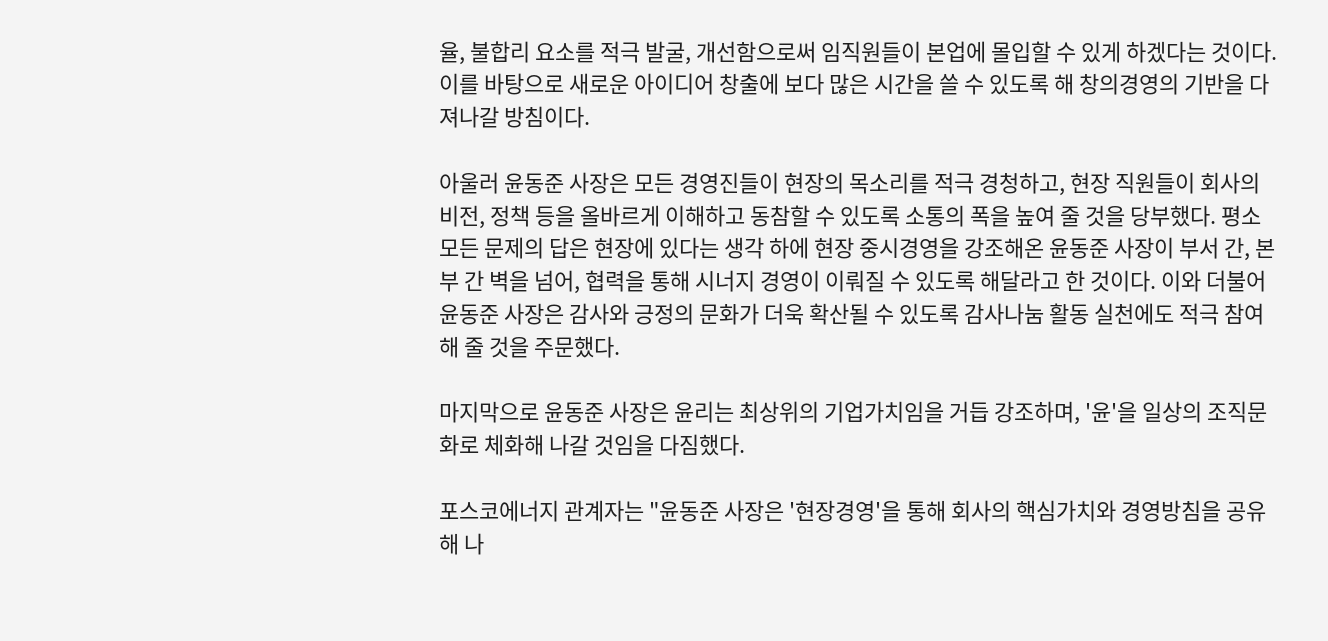율, 불합리 요소를 적극 발굴, 개선함으로써 임직원들이 본업에 몰입할 수 있게 하겠다는 것이다. 이를 바탕으로 새로운 아이디어 창출에 보다 많은 시간을 쓸 수 있도록 해 창의경영의 기반을 다져나갈 방침이다.

아울러 윤동준 사장은 모든 경영진들이 현장의 목소리를 적극 경청하고, 현장 직원들이 회사의 비전, 정책 등을 올바르게 이해하고 동참할 수 있도록 소통의 폭을 높여 줄 것을 당부했다. 평소 모든 문제의 답은 현장에 있다는 생각 하에 현장 중시경영을 강조해온 윤동준 사장이 부서 간, 본부 간 벽을 넘어, 협력을 통해 시너지 경영이 이뤄질 수 있도록 해달라고 한 것이다. 이와 더불어 윤동준 사장은 감사와 긍정의 문화가 더욱 확산될 수 있도록 감사나눔 활동 실천에도 적극 참여해 줄 것을 주문했다.

마지막으로 윤동준 사장은 윤리는 최상위의 기업가치임을 거듭 강조하며, '윤'을 일상의 조직문화로 체화해 나갈 것임을 다짐했다.

포스코에너지 관계자는 "윤동준 사장은 '현장경영'을 통해 회사의 핵심가치와 경영방침을 공유해 나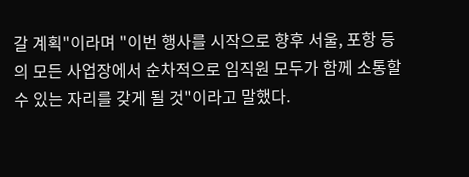갈 계획"이라며 "이번 행사를 시작으로 향후 서울, 포항 등의 모든 사업장에서 순차적으로 임직원 모두가 함께 소통할 수 있는 자리를 갖게 될 것"이라고 말했다.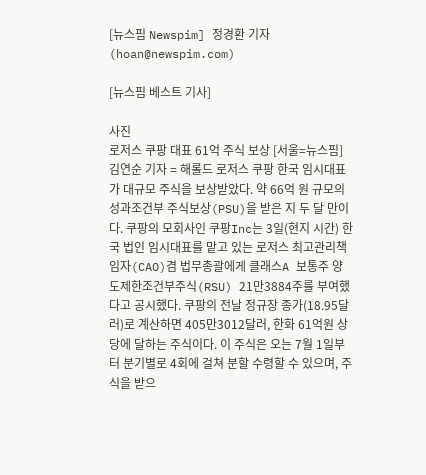[뉴스핌 Newspim] 정경환 기자 (hoan@newspim.com)

[뉴스핌 베스트 기사]

사진
로저스 쿠팡 대표 61억 주식 보상 [서울=뉴스핌] 김연순 기자 = 해롤드 로저스 쿠팡 한국 임시대표가 대규모 주식을 보상받았다. 약 66억 원 규모의 성과조건부 주식보상(PSU)을 받은 지 두 달 만이다. 쿠팡의 모회사인 쿠팡Inc는 3일(현지 시간) 한국 법인 임시대표를 맡고 있는 로저스 최고관리책임자(CAO)겸 법무총괄에게 클래스A 보통주 양도제한조건부주식(RSU) 21만3884주를 부여했다고 공시했다. 쿠팡의 전날 정규장 종가(18.95달러)로 계산하면 405만3012달러, 한화 61억원 상당에 달하는 주식이다. 이 주식은 오는 7월 1일부터 분기별로 4회에 걸쳐 분할 수령할 수 있으며, 주식을 받으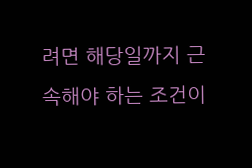려면 해당일까지 근속해야 하는 조건이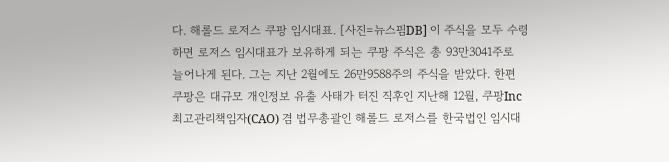다. 해롤드 로저스 쿠팡 임시대표. [사진=뉴스핌DB] 이 주식을 모두 수령하면 로저스 임시대표가 보유하게 되는 쿠팡 주식은 총 93만3041주로 늘어나게 된다. 그는 지난 2월에도 26만9588주의 주식을 받았다. 한편 쿠팡은 대규모 개인정보 유출 사태가 터진 직후인 지난해 12월, 쿠팡Inc 최고관리책임자(CAO) 겸 법무총괄인 해롤드 로저스를 한국법인 임시대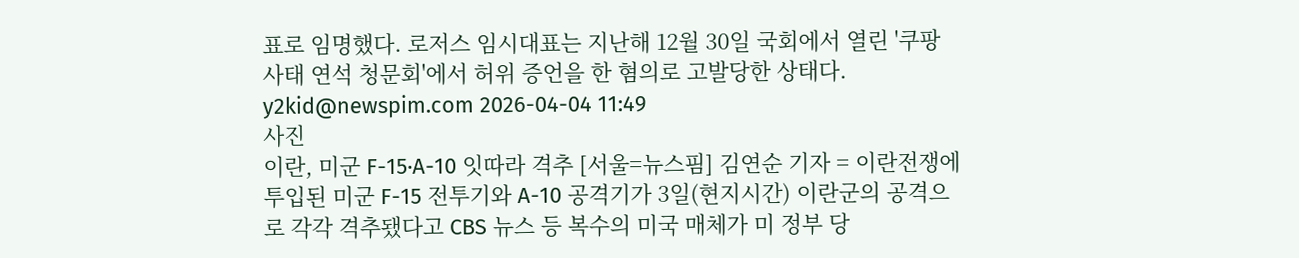표로 임명했다. 로저스 임시대표는 지난해 12월 30일 국회에서 열린 '쿠팡 사태 연석 청문회'에서 허위 증언을 한 혐의로 고발당한 상태다.   y2kid@newspim.com 2026-04-04 11:49
사진
이란, 미군 F-15·A-10 잇따라 격추 [서울=뉴스핌] 김연순 기자 = 이란전쟁에 투입된 미군 F-15 전투기와 A-10 공격기가 3일(현지시간) 이란군의 공격으로 각각 격추됐다고 CBS 뉴스 등 복수의 미국 매체가 미 정부 당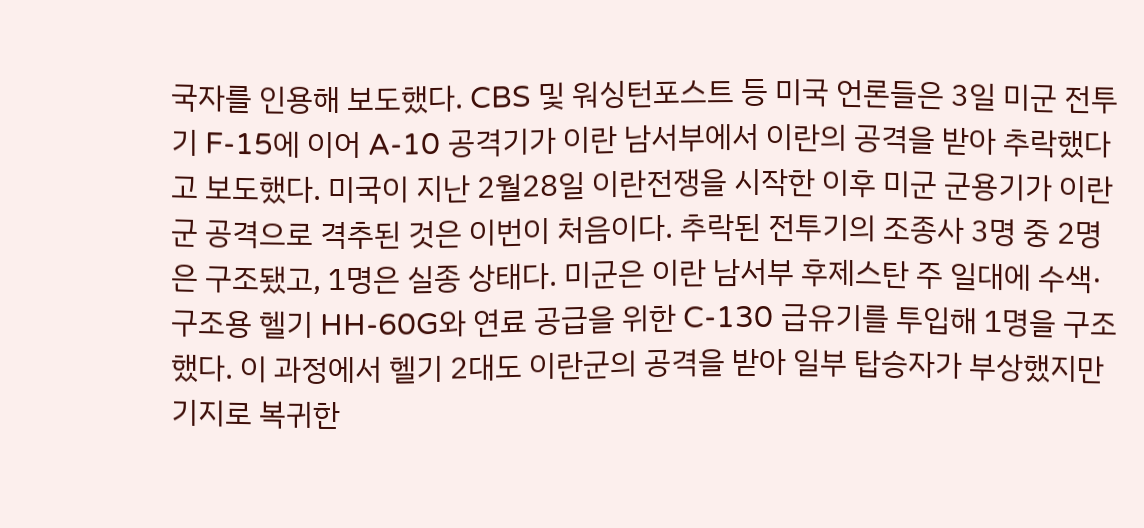국자를 인용해 보도했다. CBS 및 워싱턴포스트 등 미국 언론들은 3일 미군 전투기 F-15에 이어 A-10 공격기가 이란 남서부에서 이란의 공격을 받아 추락했다고 보도했다. 미국이 지난 2월28일 이란전쟁을 시작한 이후 미군 군용기가 이란군 공격으로 격추된 것은 이번이 처음이다. 추락된 전투기의 조종사 3명 중 2명은 구조됐고, 1명은 실종 상태다. 미군은 이란 남서부 후제스탄 주 일대에 수색·구조용 헬기 HH-60G와 연료 공급을 위한 C-130 급유기를 투입해 1명을 구조했다. 이 과정에서 헬기 2대도 이란군의 공격을 받아 일부 탑승자가 부상했지만 기지로 복귀한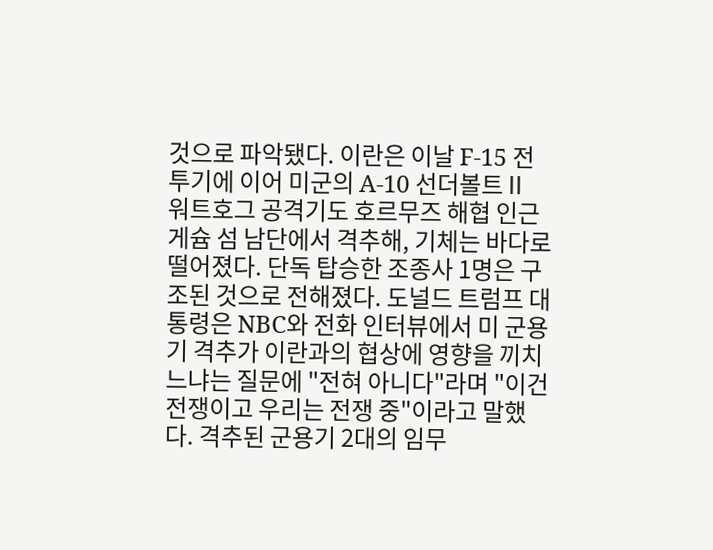것으로 파악됐다. 이란은 이날 F-15 전투기에 이어 미군의 A-10 선더볼트Ⅱ 워트호그 공격기도 호르무즈 해협 인근 게슘 섬 남단에서 격추해, 기체는 바다로 떨어졌다. 단독 탑승한 조종사 1명은 구조된 것으로 전해졌다. 도널드 트럼프 대통령은 NBC와 전화 인터뷰에서 미 군용기 격추가 이란과의 협상에 영향을 끼치느냐는 질문에 "전혀 아니다"라며 "이건 전쟁이고 우리는 전쟁 중"이라고 말했다. 격추된 군용기 2대의 임무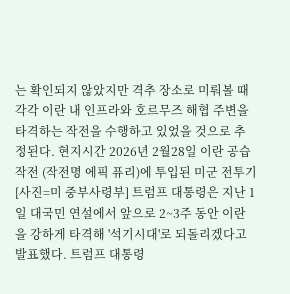는 확인되지 않았지만 격추 장소로 미뤄볼 때 각각 이란 내 인프라와 호르무즈 해협 주변을 타격하는 작전을 수행하고 있었을 것으로 추정된다. 현지시간 2026년 2월28일 이란 공습작전 (작전명 에픽 퓨리)에 투입된 미군 전투기 [사진=미 중부사령부] 트럼프 대통령은 지난 1일 대국민 연설에서 앞으로 2~3주 동안 이란을 강하게 타격해 '석기시대'로 되돌리겠다고 발표했다. 트럼프 대통령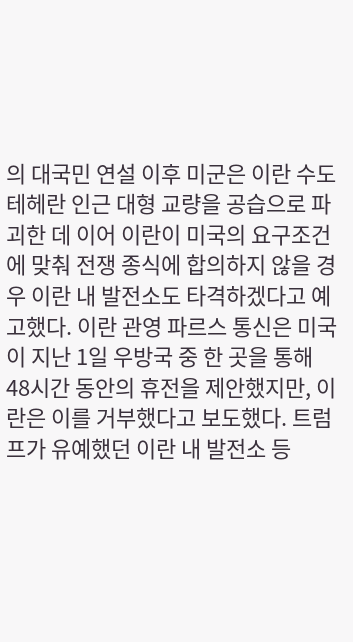의 대국민 연설 이후 미군은 이란 수도 테헤란 인근 대형 교량을 공습으로 파괴한 데 이어 이란이 미국의 요구조건에 맞춰 전쟁 종식에 합의하지 않을 경우 이란 내 발전소도 타격하겠다고 예고했다. 이란 관영 파르스 통신은 미국이 지난 1일 우방국 중 한 곳을 통해 48시간 동안의 휴전을 제안했지만, 이란은 이를 거부했다고 보도했다. 트럼프가 유예했던 이란 내 발전소 등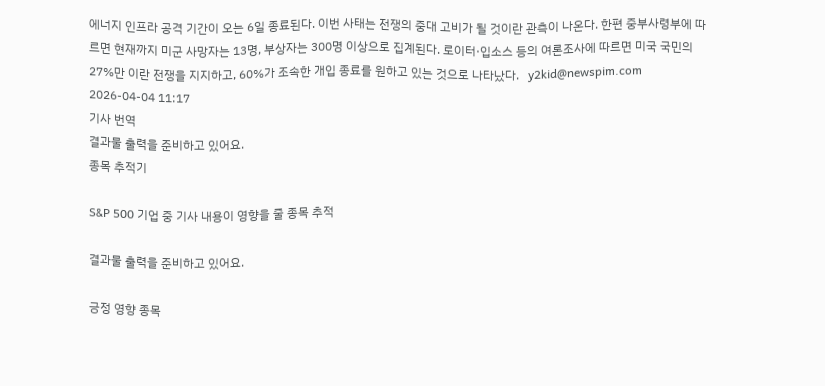에너지 인프라 공격 기간이 오는 6일 종료된다. 이번 사태는 전쟁의 중대 고비가 될 것이란 관측이 나온다. 한편 중부사령부에 따르면 현재까지 미군 사망자는 13명, 부상자는 300명 이상으로 집계된다. 로이터·입소스 등의 여론조사에 따르면 미국 국민의 27%만 이란 전쟁을 지지하고, 60%가 조속한 개입 종료를 원하고 있는 것으로 나타났다.   y2kid@newspim.com 2026-04-04 11:17
기사 번역
결과물 출력을 준비하고 있어요.
종목 추적기

S&P 500 기업 중 기사 내용이 영향을 줄 종목 추적

결과물 출력을 준비하고 있어요.

긍정 영향 종목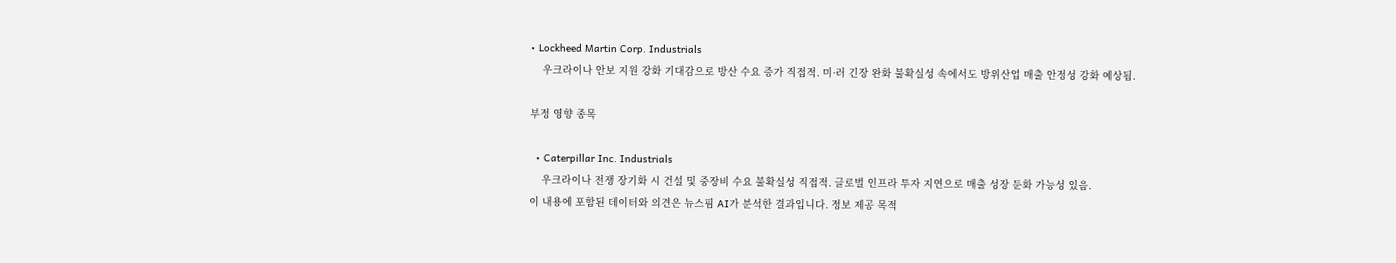• Lockheed Martin Corp. Industrials
    우크라이나 안보 지원 강화 기대감으로 방산 수요 증가 직접적. 미·러 긴장 완화 불확실성 속에서도 방위산업 매출 안정성 강화 예상됨.

부정 영향 종목

  • Caterpillar Inc. Industrials
    우크라이나 전쟁 장기화 시 건설 및 중장비 수요 불확실성 직접적. 글로벌 인프라 투자 지연으로 매출 성장 둔화 가능성 있음.
이 내용에 포함된 데이터와 의견은 뉴스핌 AI가 분석한 결과입니다. 정보 제공 목적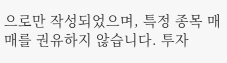으로만 작성되었으며, 특정 종목 매매를 권유하지 않습니다. 투자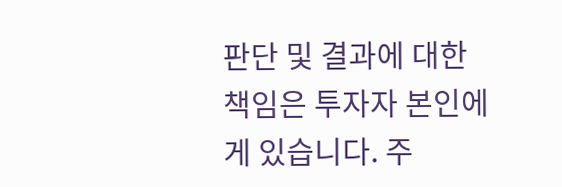판단 및 결과에 대한 책임은 투자자 본인에게 있습니다. 주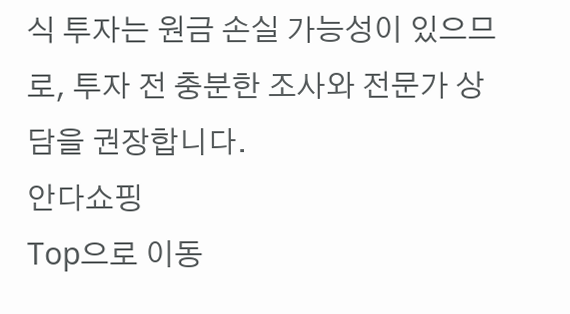식 투자는 원금 손실 가능성이 있으므로, 투자 전 충분한 조사와 전문가 상담을 권장합니다.
안다쇼핑
Top으로 이동